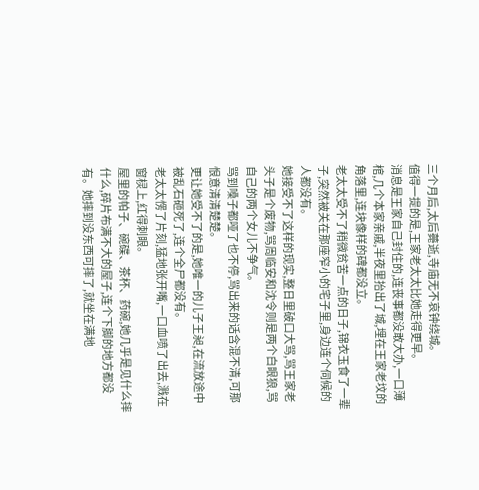三个月后,太后薨逝,寺庙无不哀钟绕城。
值得一提的是,王家老太太比她走得更早。
消息是王家自己封住的,连丧事都没敢大办,一口薄棺,几个本家亲戚,半夜里抬出了城,埋在王家老坟的角落里,连块像样的碑都没立。
老太太受不了稍微贫苦一点的日子,锦衣玉食了一辈子,突然被关在那座窄小的宅子里,身边连个伺候的人都没有。
她接受不了这样的现实,整日里破口大骂,骂王家老头子是个废物,骂周临安和沈令则是两个白眼狼,骂自己的两个女儿不争气。
骂到嗓子都哑了也不停,骂出来的话含混不清,可那恨意清清楚楚。
更让她受不了的是,她唯一的儿子王昶,在流放途中被乱石砸死了,连个全尸都没有。
老太太愣了片刻,猛地张开嘴,一口血喷了出去,溅在窗棂上,红得刺眼。
屋里的帕子、碗碟、茶杯、药碗,她几乎是见什么摔什么,碎片布满不大的屋子,连个下脚的地方都没有。她摔到没东西可摔了,就坐在满地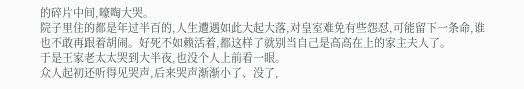的碎片中间,嚎啕大哭。
院子里住的都是年过半百的,人生遭遇如此大起大落,对皇室难免有些怨怼,可能留下一条命,谁也不敢再跟着胡闹。好死不如赖活着,都这样了就别当自己是高高在上的家主夫人了。
于是王家老太太哭到大半夜,也没个人上前看一眼。
众人起初还听得见哭声,后来哭声渐渐小了、没了,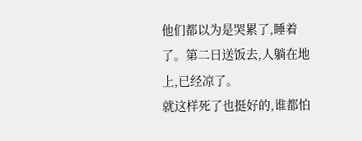他们都以为是哭累了,睡着了。第二日送饭去,人躺在地上,已经凉了。
就这样死了也挺好的,谁都怕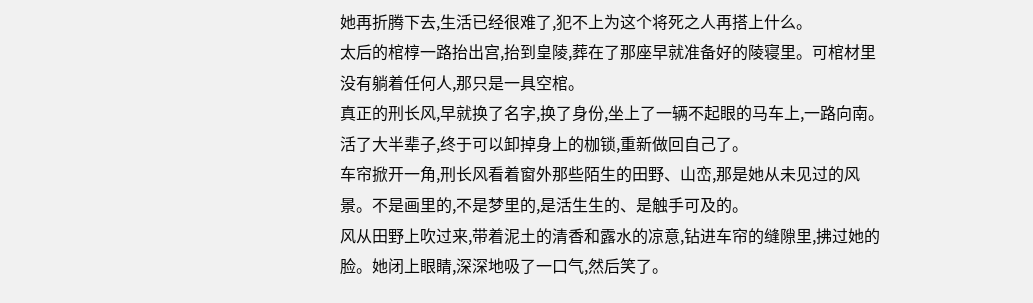她再折腾下去,生活已经很难了,犯不上为这个将死之人再搭上什么。
太后的棺椁一路抬出宫,抬到皇陵,葬在了那座早就准备好的陵寝里。可棺材里没有躺着任何人,那只是一具空棺。
真正的刑长风,早就换了名字,换了身份,坐上了一辆不起眼的马车上,一路向南。活了大半辈子,终于可以卸掉身上的枷锁,重新做回自己了。
车帘掀开一角,刑长风看着窗外那些陌生的田野、山峦,那是她从未见过的风景。不是画里的,不是梦里的,是活生生的、是触手可及的。
风从田野上吹过来,带着泥土的清香和露水的凉意,钻进车帘的缝隙里,拂过她的脸。她闭上眼睛,深深地吸了一口气,然后笑了。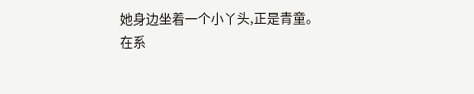她身边坐着一个小丫头,正是青童。
在系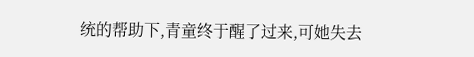统的帮助下,青童终于醒了过来,可她失去